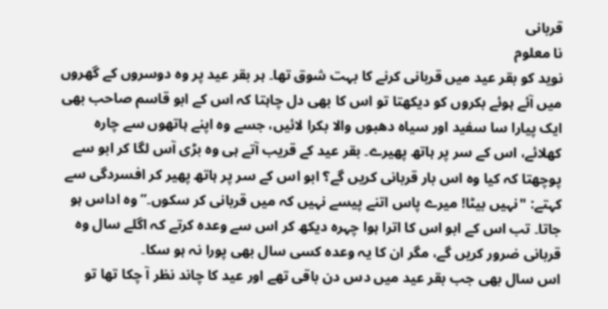قربانی
نا معلوم
نوید کو بقر عید میں قربانی کرنے کا بہت شوق تھا۔ ہر بقر عید پر وہ دوسروں کے گھروں میں آئے ہوئے بکروں کو دیکھتا تو اس کا بھی دل چاہتا کہ اس کے ابو قاسم صاحب بھی ایک پیارا سا سفید اور سیاہ دھبوں والا بکرا لائیں، جسے وہ اپنے ہاتھوں سے چارہ کھلائے، اس کے سر پر ہاتھ پھیرے۔ بقر عید کے قریب آتے ہی وہ بڑی آس لگا کر ابو سے پوچھتا کہ کیا وہ اس بار قربانی کریں گے؟ ابو اس کے سر پر ہاتھ پھیر کر افسردگی سے کہتے: "نہیں بیٹا! میرے پاس اتنے پیسے نہیں کہ میں قربانی کر سکوں۔” وہ اداس ہو جاتا۔ تب اس کے ابو اس کا اترا ہوا چہرہ دیکھ کر اس سے وعدہ کرتے کہ اگلے سال وہ قربانی ضرور کریں گے، مگر ان کا یہ وعدہ کسی سال بھی پورا نہ ہو سکا۔
اس سال بھی جب بقر عید میں دس دن باقی تھے اور عید کا چاند نظر آ چکا تھا تو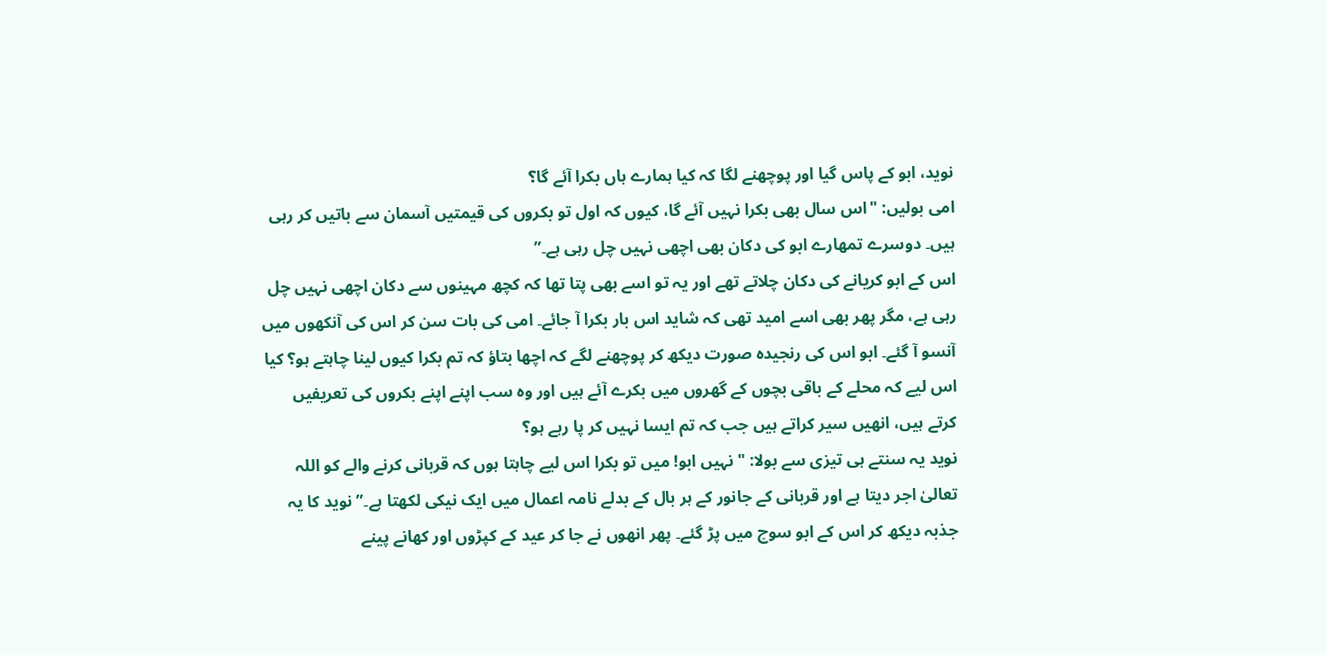نوید، ابو کے پاس گیا اور پوچھنے لگا کہ کیا ہمارے ہاں بکرا آئے گا؟
امی بولیں: "اس سال بھی بکرا نہیں آئے گا، کیوں کہ اول تو بکروں کی قیمتیں آسمان سے باتیں کر رہی ہیں۔ دوسرے تمھارے ابو کی دکان بھی اچھی نہیں چل رہی ہے۔”
اس کے ابو کریانے کی دکان چلاتے تھے اور یہ تو اسے بھی پتا تھا کہ کچھ مہینوں سے دکان اچھی نہیں چل رہی ہے، مگر پھر بھی اسے امید تھی کہ شاید اس بار بکرا آ جائے۔ امی کی بات سن کر اس کی آنکھوں میں آنسو آ گئے۔ ابو اس کی رنجیدہ صورت دیکھ کر پوچھنے لگے کہ اچھا بتاؤ کہ تم بکرا کیوں لینا چاہتے ہو؟ کیا اس لیے کہ محلے کے باقی بچوں کے گھروں میں بکرے آئے ہیں اور وہ سب اپنے اپنے بکروں کی تعریفیں کرتے ہیں، انھیں سیر کراتے ہیں جب کہ تم ایسا نہیں کر پا رہے ہو؟
نوید یہ سنتے ہی تیزی سے بولا: "نہیں ابو! میں تو بکرا اس لیے چاہتا ہوں کہ قربانی کرنے والے کو اللہ تعالیٰ اجر دیتا ہے اور قربانی کے جانور کے ہر بال کے بدلے نامہ اعمال میں ایک نیکی لکھتا ہے۔” نوید کا یہ جذبہ دیکھ کر اس کے ابو سوچ میں پڑ گئے۔ پھر انھوں نے جا کر عید کے کپڑوں اور کھانے پینے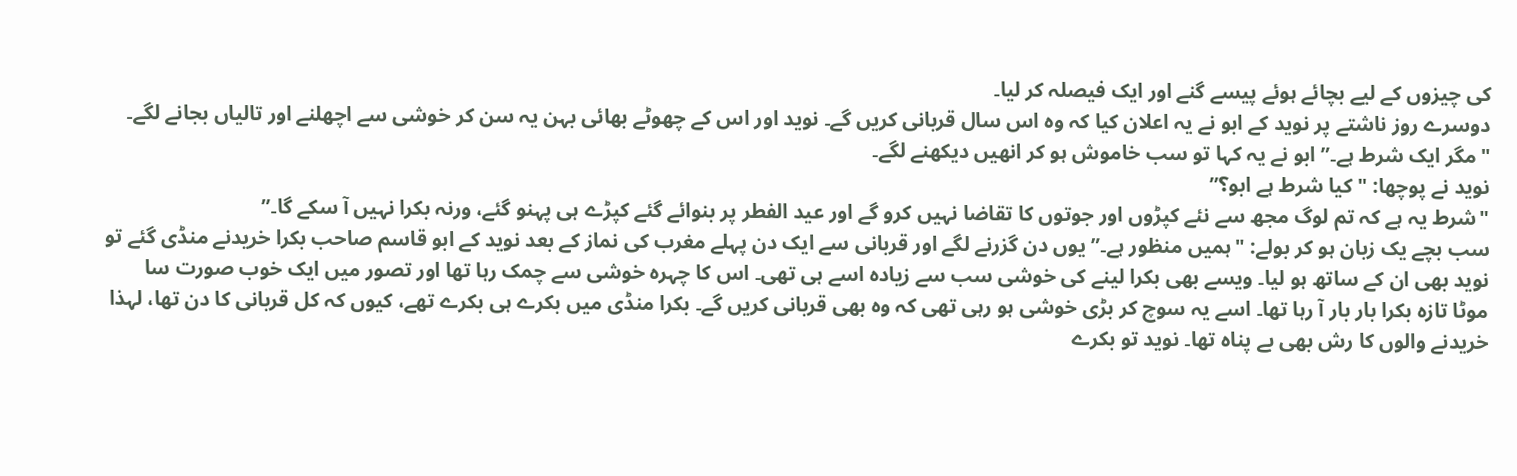کی چیزوں کے لیے بچائے ہوئے پیسے گنے اور ایک فیصلہ کر لیا۔
دوسرے روز ناشتے پر نوید کے ابو نے یہ اعلان کیا کہ وہ اس سال قربانی کریں گے۔ نوید اور اس کے چھوٹے بھائی بہن یہ سن کر خوشی سے اچھلنے اور تالیاں بجانے لگے۔
"مگر ایک شرط ہے۔” ابو نے یہ کہا تو سب خاموش ہو کر انھیں دیکھنے لگے۔
نوید نے پوچھا: "کیا شرط ہے ابو؟”
"شرط یہ ہے کہ تم لوگ مجھ سے نئے کپڑوں اور جوتوں کا تقاضا نہیں کرو گے اور عید الفطر پر بنوائے گئے کپڑے ہی پہنو گئے، ورنہ بکرا نہیں آ سکے گا۔”
سب بچے یک زبان ہو کر بولے: "ہمیں منظور ہے۔” یوں دن گزرنے لگے اور قربانی سے ایک دن پہلے مغرب کی نماز کے بعد نوید کے ابو قاسم صاحب بکرا خریدنے منڈی گئے تو نوید بھی ان کے ساتھ ہو لیا۔ ویسے بھی بکرا لینے کی خوشی سب سے زیادہ اسے ہی تھی۔ اس کا چہرہ خوشی سے چمک رہا تھا اور تصور میں ایک خوب صورت سا موٹا تازہ بکرا بار بار آ رہا تھا۔ اسے یہ سوچ کر بڑی خوشی ہو رہی تھی کہ وہ بھی قربانی کریں گے۔ بکرا منڈی میں بکرے ہی بکرے تھے، کیوں کہ کل قربانی کا دن تھا، لہذا خریدنے والوں کا رش بھی بے پناہ تھا۔ نوید تو بکرے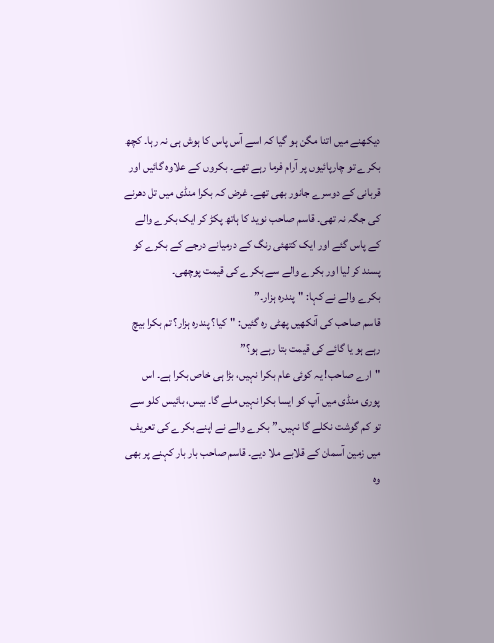دیکھنے میں اتنا مگن ہو گیا کہ اسے آس پاس کا ہوش ہی نہ رہا۔ کچھ بکرے تو چارپائیوں پر آرام فرما رہے تھے۔ بکروں کے علاوہ گائیں اور قربانی کے دوسرے جانور بھی تھے۔ غرض کہ بکرا منڈی میں تل دھرنے کی جگہ نہ تھی۔ قاسم صاحب نوید کا ہاتھ پکڑ کر ایک بکرے والے کے پاس گئے اور ایک کتھئی رنگ کے درمیانے درجے کے بکرے کو پسند کر لیا اور بکرے والے سے بکرے کی قیمت پوچھی۔
بکرے والے نے کہا: "پندرہ ہزار۔”
قاسم صاحب کی آنکھیں پھٹی رہ گئیں: "کیا؟ پندرہ ہزار؟ تم بکرا بیچ رہے ہو یا گائے کی قیمت بتا رہے ہو؟”
"ارے صاحب! یہ کوئی عام بکرا نہیں، بڑا ہی خاص بکرا ہے۔ اس پوری منڈی میں آپ کو ایسا بکرا نہیں ملے گا۔ بیس، بائیس کلو سے تو کم گوشت نکلے گا نہیں۔” بکرے والے نے اپنے بکرے کی تعریف میں زمین آسمان کے قلابے ملا دیے۔ قاسم صاحب بار بار کہنے پر بھی وہ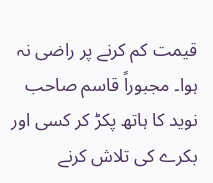قیمت کم کرنے پر راضی نہ ہوا۔ مجبوراً قاسم صاحب نوید کا ہاتھ پکڑ کر کسی اور بکرے کی تلاش کرنے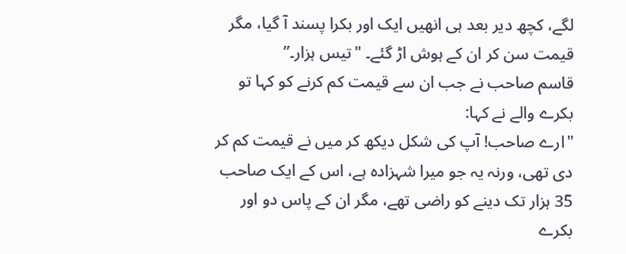لگے، کچھ دیر بعد ہی انھیں ایک اور بکرا پسند آ گیا، مگر قیمت سن کر ان کے ہوش اڑ گئے۔ "تیس ہزار۔”
قاسم صاحب نے جب ان سے قیمت کم کرنے کو کہا تو بکرے والے نے کہا:
"ارے صاحب! آپ کی شکل دیکھ کر میں نے قیمت کم کر دی تھی، ورنہ یہ جو میرا شہزادہ ہے، اس کے ایک صاحب 35 ہزار تک دینے کو راضی تھے، مگر ان کے پاس دو اور بکرے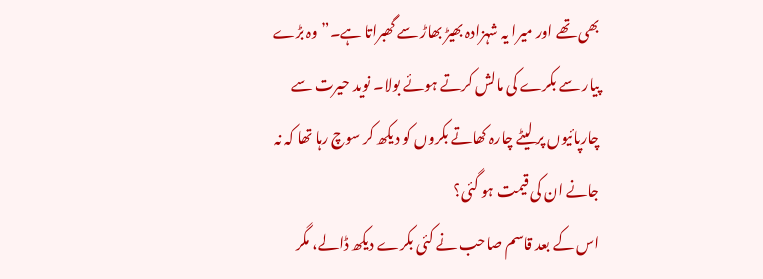بھی تھے اور میرا یہ شہزادہ بھیڑ بھاڑ سے گھبراتا ہے۔” وہ بڑے پیار سے بکرے کی مالش کرتے ہوئے بولا۔ نوید حیرت سے چارپائیوں پر لیٹے چارہ کھاتے بکروں کو دیکھ کر سوچ رہا تھا کہ نہ جانے ان کی قیمت ہو گئی؟
اس کے بعد قاسم صاحب نے کئی بکرے دیکھ ڈالے، مگر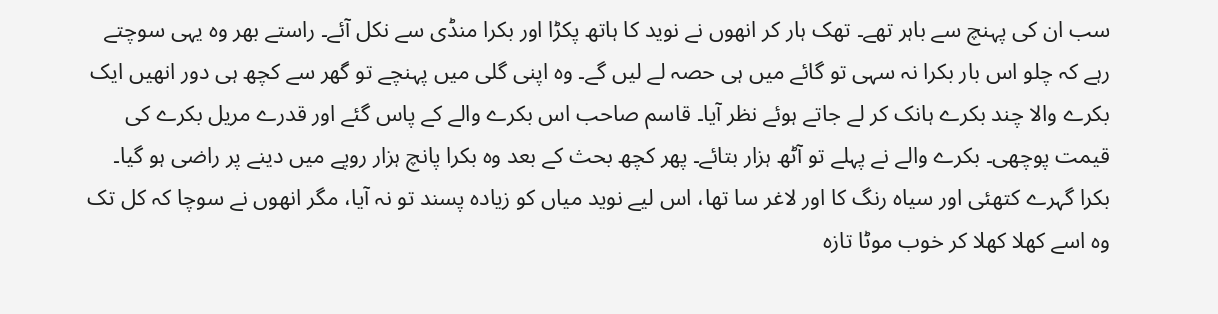سب ان کی پہنچ سے باہر تھے۔ تھک ہار کر انھوں نے نوید کا ہاتھ پکڑا اور بکرا منڈی سے نکل آئے۔ راستے بھر وہ یہی سوچتے رہے کہ چلو اس بار بکرا نہ سہی تو گائے میں ہی حصہ لے لیں گے۔ وہ اپنی گلی میں پہنچے تو گھر سے کچھ ہی دور انھیں ایک بکرے والا چند بکرے ہانک کر لے جاتے ہوئے نظر آیا۔ قاسم صاحب اس بکرے والے کے پاس گئے اور قدرے مریل بکرے کی قیمت پوچھی۔ بکرے والے نے پہلے تو آٹھ ہزار بتائے۔ پھر کچھ بحث کے بعد وہ بکرا پانچ ہزار روپے میں دینے پر راضی ہو گیا۔
بکرا گہرے کتھئی اور سیاہ رنگ کا اور لاغر سا تھا، اس لیے نوید میاں کو زیادہ پسند تو نہ آیا، مگر انھوں نے سوچا کہ کل تک وہ اسے کھلا کھلا کر خوب موٹا تازہ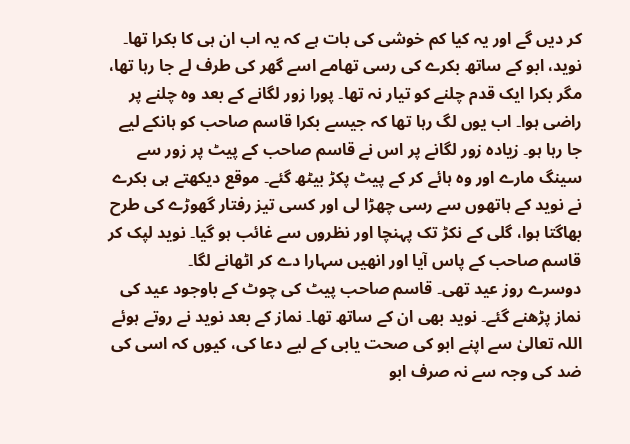کر دیں گے اور یہ کیا کم خوشی کی بات ہے کہ یہ اب ان ہی کا بکرا تھا۔
نوید، ابو کے ساتھ بکرے کی رسی تھامے اسے گھر کی طرف لے جا رہا تھا، مگر بکرا ایک قدم چلنے کو تیار نہ تھا۔ پورا زور لگانے کے بعد وہ چلنے پر راضی ہوا۔ اب یوں لگ رہا تھا کہ جیسے بکرا قاسم صاحب کو ہانکے لیے جا رہا ہو۔ زیادہ زور لگانے پر اس نے قاسم صاحب کے پیٹ پر زور سے سینگ مارے اور وہ ہائے کر کے پیٹ پکڑ بیٹھ گئے۔ موقع دیکھتے ہی بکرے نے نوید کے ہاتھوں سے رسی چھڑا لی اور کسی تیز رفتار گھوڑے کی طرح بھاگتا ہوا، گلی کے نکڑ تک پہنچا اور نظروں سے غائب ہو گیا۔ نوید لپک کر قاسم صاحب کے پاس آیا اور انھیں سہارا دے کر اٹھانے لگا۔
دوسرے روز عید تھی۔ قاسم صاحب پیٹ کی چوٹ کے باوجود عید کی نماز پڑھنے گئے۔ نوید بھی ان کے ساتھ تھا۔ نماز کے بعد نوید نے روتے ہوئے اللہ تعالیٰ سے اپنے ابو کی صحت یابی کے لیے دعا کی، کیوں کہ اسی کی ضد کی وجہ سے نہ صرف ابو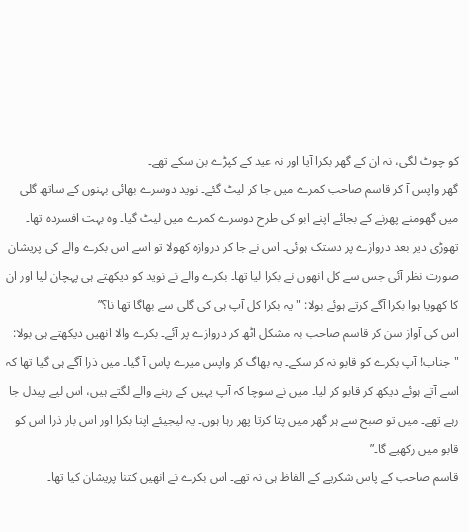کو چوٹ لگی، نہ ان کے گھر بکرا آیا اور نہ عید کے کپڑے بن سکے تھے۔
گھر واپس آ کر قاسم صاحب کمرے میں جا کر لیٹ گئے۔ نوید دوسرے بھائی بہنوں کے ساتھ گلی میں گھومنے پھرنے کے بجائے اپنے ابو کی طرح دوسرے کمرے میں لیٹ گیا۔ وہ بہت افسردہ تھا۔
تھوڑی دیر بعد دروازے پر دستک ہوئی۔ اس نے جا کر دروازہ کھولا تو اسے اس بکرے والے کی پریشان صورت نظر آئی جس سے کل انھوں نے بکرا لیا تھا۔ بکرے والے نے نوید کو دیکھتے ہی پہچان لیا اور ان کا کھویا ہوا بکرا آگے کرتے ہوئے بولا: "یہ بکرا کل آپ ہی کی گلی سے بھاگا تھا نا؟”
اس کی آواز سن کر قاسم صاحب بہ مشکل اٹھ کر دروازے پر آئے۔ بکرے والا انھیں دیکھتے ہی بولا: "جناب! آپ بکرے کو قابو نہ کر سکے۔ یہ بھاگ کر واپس میرے پاس آ گیا۔ میں ذرا آگے ہی گیا تھا کہ اسے آتے ہوئے دیکھ کر قابو کر لیا۔ میں نے سوچا کہ آپ یہیں کے رہنے والے لگتے ہیں، اس لیے پیدل جا رہے تھے۔ میں تو صبح سے ہر گھر میں پتا کرتا پھر رہا ہوں۔ یہ لیجیئے اپنا بکرا اور اس بار ذرا اس کو قابو میں رکھیے گا۔”
قاسم صاحب کے پاس شکریے کے الفاظ ہی نہ تھے۔ اس بکرے نے انھیں کتنا پریشان کیا تھا۔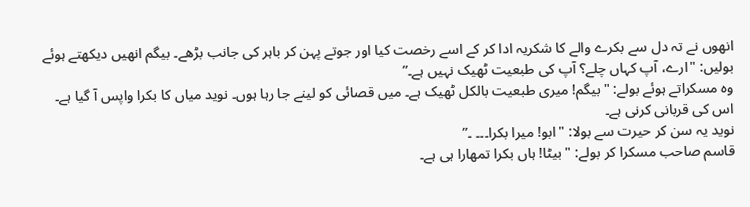انھوں نے تہ دل سے بکرے والے کا شکریہ ادا کر کے اسے رخصت کیا اور جوتے پہن کر باہر کی جانب بڑھے۔ بیگم انھیں دیکھتے ہوئے بولیں: "ارے، آپ کہاں چلے؟ آپ کی طبعیت ٹھیک نہیں ہے۔”
وہ مسکراتے ہوئے بولے: "بیگم! میری طبعیت بالکل ٹھیک ہے۔ میں قصائی کو لینے جا رہا ہوں۔ نوید میاں کا بکرا واپس آ گیا ہے۔ اس کی قربانی کرنی ہے۔
نوید یہ سن کر حیرت سے بولا: "ابو! میرا بکرا۔۔۔ ۔”
قاسم صاحب مسکرا کر بولے: "بیٹا! ہاں بکرا تمھارا ہی ہے۔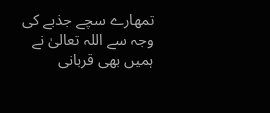تمھارے سچے جذبے کی وجہ سے اللہ تعالیٰ نے ہمیں بھی قربانی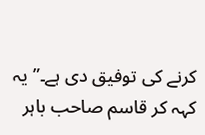کرنے کی توفیق دی ہے۔” یہ کہہ کر قاسم صاحب باہر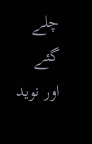چلے گئے اور نوید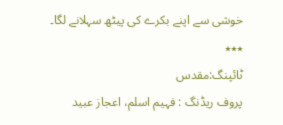خوشی سے اپنے بکرے کی پیٹھ سہلانے لگا۔
٭٭٭
ٹائپنگ:مقدس
پروف ریڈنگ : فہیم اسلم، اعجاز عبید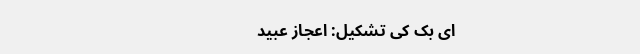ای بک کی تشکیل: اعجاز عبید